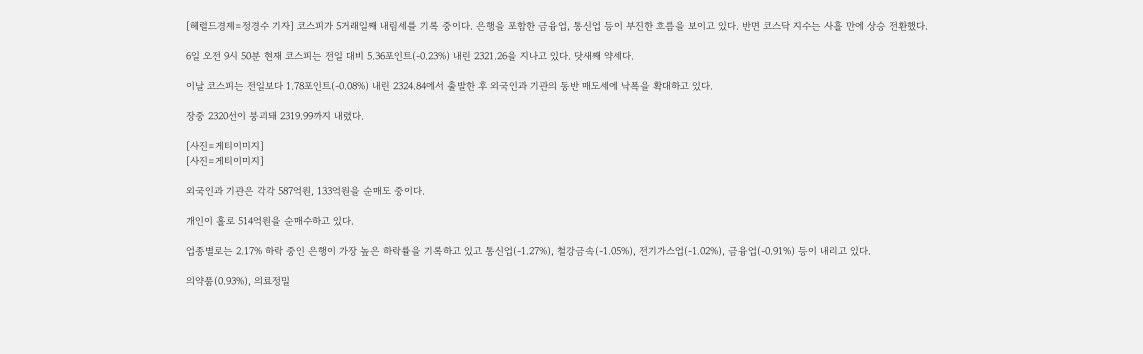[헤럴드경제=정경수 기자] 코스피가 5거래일째 내림세를 기록 중이다. 은행을 포함한 금융업, 통신업 등이 부진한 흐름을 보이고 있다. 반면 코스닥 지수는 사흘 만에 상승 전환했다.

6일 오전 9시 50분 현재 코스피는 전일 대비 5.36포인트(-0.23%) 내린 2321.26을 지나고 있다. 닷새째 약세다.

이날 코스피는 전일보다 1.78포인트(-0.08%) 내린 2324.84에서 출발한 후 외국인과 기관의 동반 매도세에 낙폭을 확대하고 있다.

장중 2320선이 붕괴돼 2319.99까지 내렸다.

[사진=게티이미지]
[사진=게티이미지]

외국인과 기관은 각각 587억원, 133억원을 순매도 중이다.

개인이 홀로 514억원을 순매수하고 있다.

업종별로는 2.17% 하락 중인 은행이 가장 높은 하락률을 기록하고 있고 통신업(-1.27%), 철강금속(-1.05%), 전기가스업(-1.02%), 금융업(-0.91%) 등이 내리고 있다.

의약품(0.93%), 의료정밀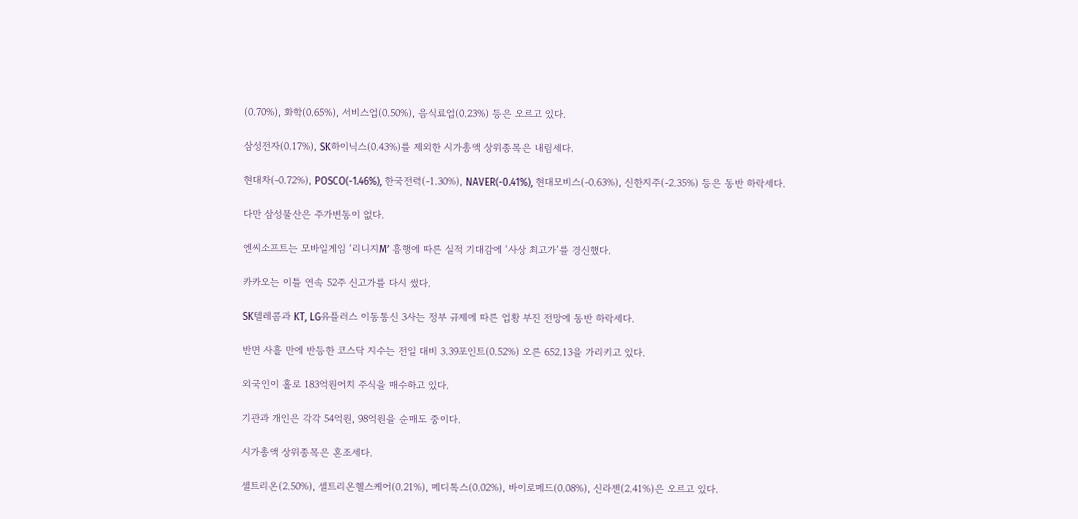(0.70%), 화학(0.65%), 서비스업(0.50%), 음식료업(0.23%) 등은 오르고 있다.

삼성전자(0.17%), SK하이닉스(0.43%)를 제외한 시가총액 상위종목은 내림세다.

현대차(-0.72%), POSCO(-1.46%), 한국전력(-1.30%), NAVER(-0.41%), 현대모비스(-0.63%), 신한지주(-2.35%) 등은 동반 하락세다.

다만 삼성물산은 주가변동이 없다.

엔씨소프트는 모바일게임 ‘리니지M’ 흥행에 따른 실적 기대감에 ‘사상 최고가’를 경신했다.

카카오는 이틀 연속 52주 신고가를 다시 썼다.

SK텔레콤과 KT, LG유플러스 이동통신 3사는 정부 규제에 따른 업황 부진 전망에 동반 하락세다.

반면 사흘 만에 반등한 코스닥 지수는 전일 대비 3.39포인트(0.52%) 오른 652.13을 가리키고 있다.

외국인이 홀로 183억원어치 주식을 매수하고 있다.

기관과 개인은 각각 54억원, 98억원을 순매도 중이다.

시가총액 상위종목은 혼조세다.

셀트리온(2.50%), 셀트리온헬스케어(0.21%), 메디톡스(0.02%), 바이로메드(0.08%), 신라젠(2.41%)은 오르고 있다.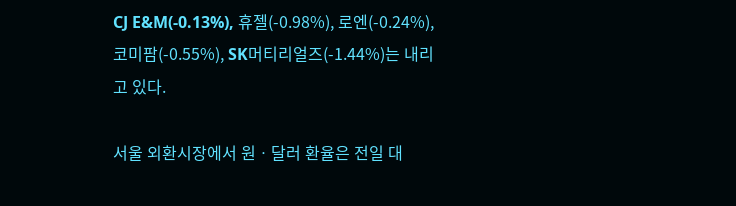CJ E&M(-0.13%), 휴젤(-0.98%), 로엔(-0.24%), 코미팜(-0.55%), SK머티리얼즈(-1.44%)는 내리고 있다.

서울 외환시장에서 원ㆍ달러 환율은 전일 대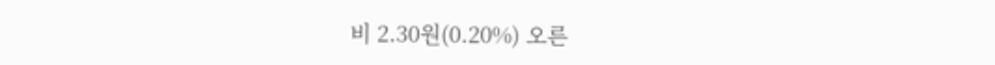비 2.30원(0.20%) 오른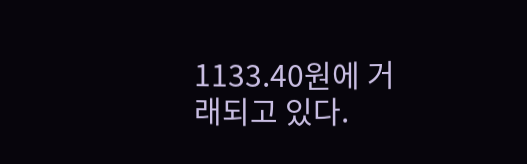1133.40원에 거래되고 있다.